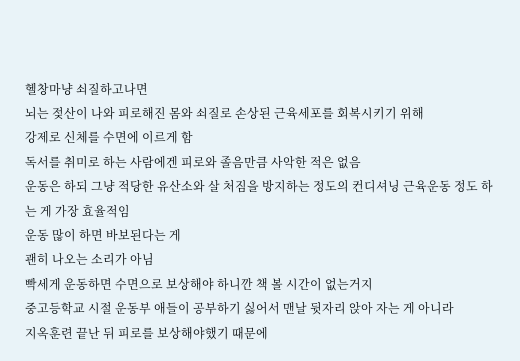헬창마냥 쇠질하고나면
뇌는 젖산이 나와 피로해진 몸와 쇠질로 손상된 근육세포를 회복시키기 위해
강제로 신체를 수면에 이르게 함
독서를 취미로 하는 사람에겐 피로와 졸음만큼 사악한 적은 없음
운동은 하되 그냥 적당한 유산소와 살 처짐을 방지하는 정도의 컨디셔닝 근육운동 정도 하는 게 가장 효율적임
운동 많이 하면 바보된다는 게
괜히 나오는 소리가 아님
빡세게 운동하면 수면으로 보상해야 하니깐 책 볼 시간이 없는거지
중고등학교 시절 운동부 애들이 공부하기 싫어서 맨날 뒷자리 앉아 자는 게 아니라
지옥훈련 끝난 뒤 피로를 보상해야했기 때문에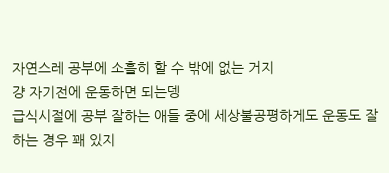자연스레 공부에 소흘히 할 수 밖에 없는 거지
걍 자기전에 운동하면 되는뎅
급식시절에 공부 잘하는 애들 중에 세상불공평하게도 운동도 잘하는 경우 꽤 있지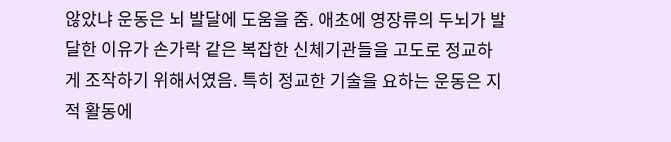않았냐 운동은 뇌 발달에 도움을 줌. 애초에 영장류의 두뇌가 발달한 이유가 손가락 같은 복잡한 신체기관들을 고도로 정교하게 조작하기 위해서였음. 특히 정교한 기술을 요하는 운동은 지적 활동에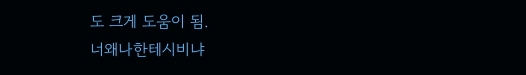도 크게 도움이 됨.
너왜나한테시비냐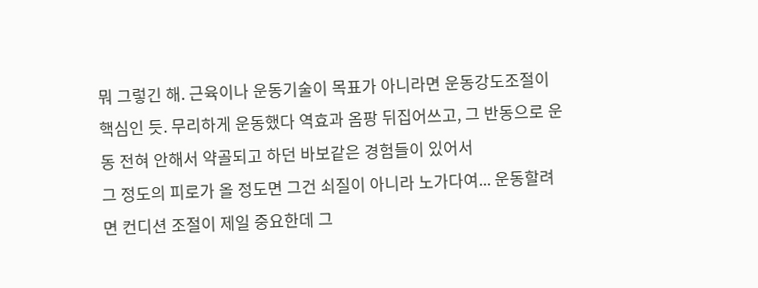뭐 그렇긴 해. 근육이나 운동기술이 목표가 아니라면 운동강도조절이 핵심인 듯. 무리하게 운동했다 역효과 옴팡 뒤집어쓰고, 그 반동으로 운동 전혀 안해서 약골되고 하던 바보같은 경험들이 있어서
그 정도의 피로가 올 정도면 그건 쇠질이 아니라 노가다여... 운동할려면 컨디션 조절이 제일 중요한데 그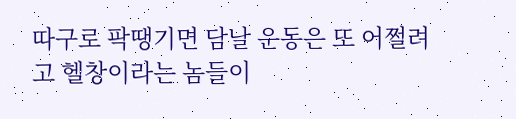따구로 팍땡기면 담날 운동은 또 어쩔려고 헬창이라는 놈들이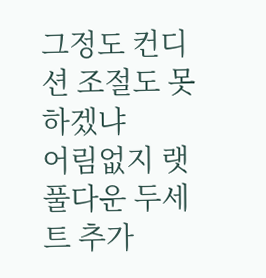그정도 컨디션 조절도 못하겠냐
어림없지 랫풀다운 두세트 추가